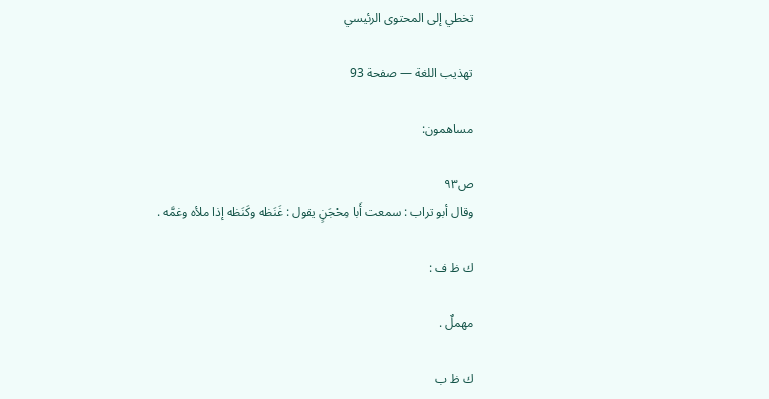تخطي إلى المحتوى الرئيسي

تهذيب اللغة — صفحة 93

مساهمون:

ص٩٣
وقال أبو تراب : سمعت أَبا مِحْجَنٍ يقول : غَنَظه وكَنَظه إذا ملأه وغمَّه .

ك ظ ف :

مهملٌ .

ك ظ ب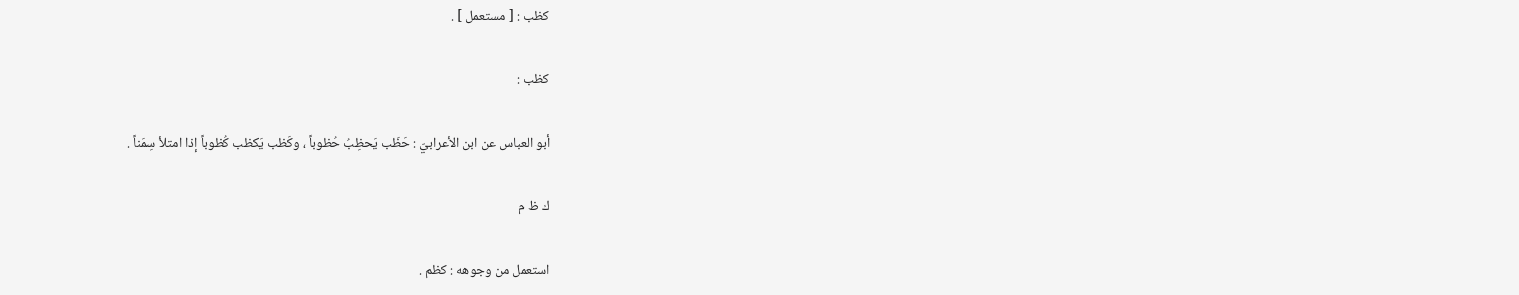كظب : [ مستعمل ] .

كظب :

أبو العباس عن ابن الأعرابيّ : حَظَب يَحظِبُ حُظوباً ، وكَظب يَكظب كُظوباً إذا امتلأ سِمَناً .

ك ظ م

استعمل من وجوهه : كظم .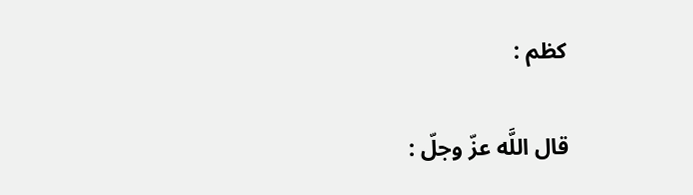كظم :

قال اللَّه عزّ وجلّ :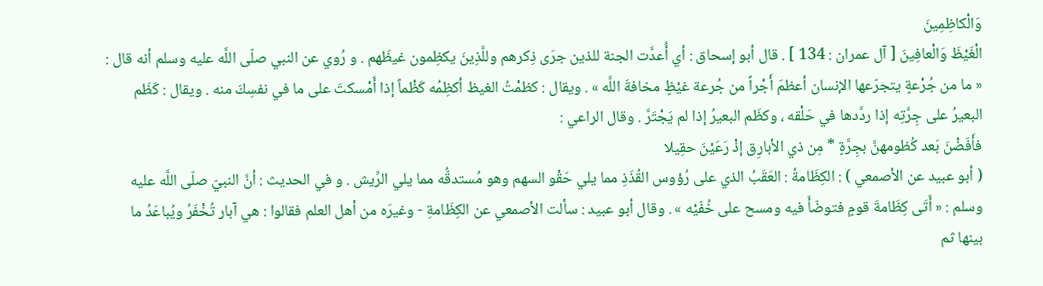وَالْكاظِمِينَ
الْغَيْظَ وَالْعافِينَ [ آل عمران : 134 ] . قال أبو إسحاق : أي أُعدَّت الجنة للذين جرَى ذِكرهم وللَّذِينَ يكظِمون غيظَهم . و رُوي عن النبي صلّى اللَّه عليه وسلم أنه قال : « ما من جُرْعةٍ يتجرّعها الإنسان أعظمَ أَجْراً من جُرعة غيْظٍ مخافةَ اللَّه » . ويقال : كظمْتُ الغيظ أكظِمُه كَظْماً إذا أَمْسكتَ على ما في نفسِكَ منه . ويقال : كَظَم البعيرُ على جِرَّتِه إذا ردَّدها في حَلْقه ، وكظَم البعيرُ إذا لم يَجْتَرَّ . وقال الراعي :
فأَفَضْنَ بَعد كُظومهنَّ بجِرَّةٍ * مِن ذي الأبارِق إذْ رَعَيْنَ حقِيلا
( أبو عبيد عن الأصمعي ) : الكِظَامةُ : العَقَبُ الذي على رُؤوس القُذَذِ مما يلي حَقْو السهم وهو مُستدقُّه مما يلي الرِّيش . و في الحديث : أنَّ النبيّ صلّى اللَّه عليه وسلم : « أَتَى كِظَامةَ قومٍ فتوضّأَ فيه ومسح على خُفّيْه » . وقال أبو عبيد : سألت الأصمعي عن الكِظَامةِ - وغيرَه من أهل العلم فقالوا : هي آبار تُخْفَرُ ويُباعَدُ ما بينها ثم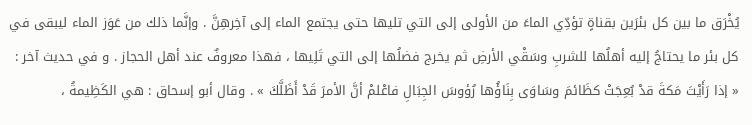يُخْرَق ما بين كل بئرَين بقناةٍ تؤدِّي الماءَ من الأولى إلى التي تليها حتى يجتمع الماء إلى آخِرهِنَّ . وإنَّما ذلك من عَوَز الماء ليبقى في كل بئر ما يحتاجُ إليه أهلُها للشربِ وسَقْي الأرضِ ثم يخرج فضلُها إلى التي تَلِيها ، فهذا معروفٌ عند أهل الحجاز . و في حديث آخر : « إذا رَأَيْتَ مَكةَ قدْ بُعِجَتْ كظَائمَ وسَاوَى بِنَاؤُها رُؤوسَ الجِبَالِ فاعْلمْ أنَّ الأمرَ قَدْ أَظَلَّكَ » . وقال أبو إسحاق : هي الكَظِيمةُ ،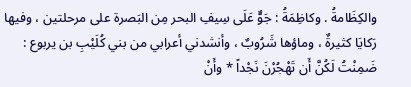والكِظَامةُ . وكاظِمَةُ : جَوٌّ عَلَى سِيفِ البحر مِن البَصرة على مرحلتين ، وفيها رَكايَا كثيرةٌ ، وماؤها شَرُوبٌ ، وأنشدني أعرابي من بني كُلَيْبِ بن يربوع :
ضَمِنْتُ لَكُنَّ أَن تَهْجُرْنَ نَجْداً * وأَنْ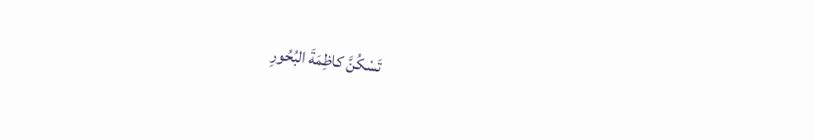تَسْكُنَّ كاظِمَةَ البُحُورِ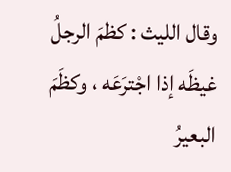وقال الليث : كظمَ الرجلُ غيظَه إذا اجْترَعَه ، وكظَمَ البعيرُ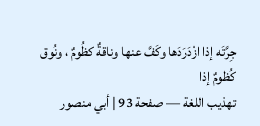جِرَّتَه إذا ازْدَرَدَها وكَفَّ عنها وناقةٌ كظُومٌ ، ونُوق كُظومٌ إذا
تهذيب اللغة — صفحة 93 | أبي منصور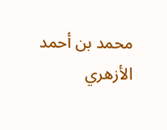محمد بن أحمد الأزهري